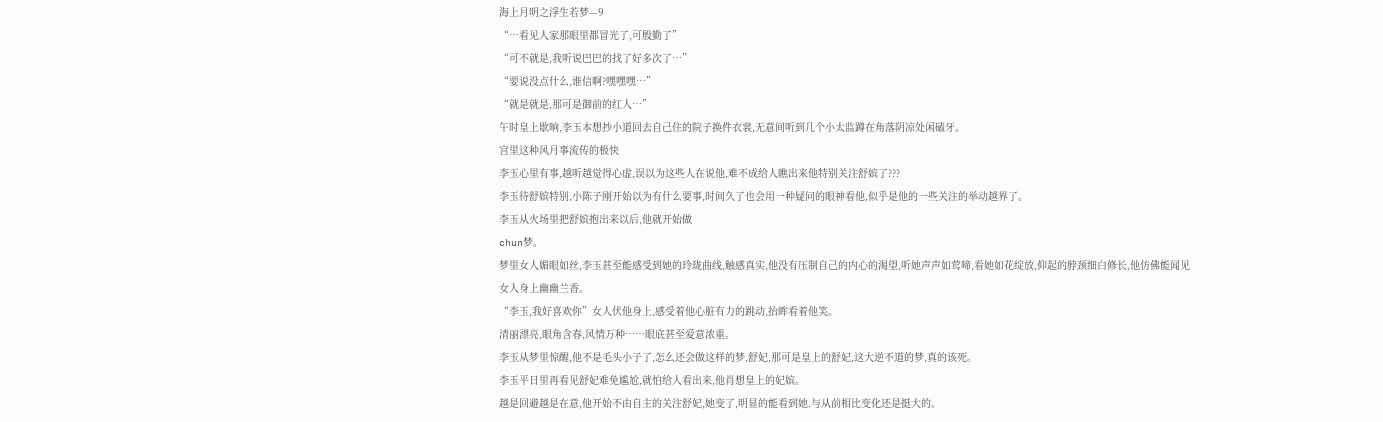海上月明之浮生若梦—9
“…看见人家那眼里都冒光了,可殷勤了”
“可不就是,我听说巴巴的找了好多次了…”
“要说没点什么,谁信啊?嘿嘿嘿…”
“就是就是,那可是御前的红人…”
午时皇上歇晌,李玉本想抄小道回去自己住的院子换件衣裳,无意间听到几个小太监蹲在角落阴凉处闲磕牙。
宫里这种风月事流传的极快
李玉心里有事,越听越觉得心虚,误以为这些人在说他,难不成给人瞧出来他特别关注舒嫔了???
李玉待舒嫔特别,小陈子刚开始以为有什么要事,时间久了也会用一种疑问的眼神看他,似乎是他的一些关注的举动越界了。
李玉从火场里把舒嫔抱出来以后,他就开始做
chun梦。
梦里女人媚眼如丝,李玉甚至能感受到她的玲珑曲线,触感真实,他没有压制自己的内心的渴望,听她声声如莺啼,看她如花绽放,仰起的脖颈细白修长,他仿佛能闻见女人身上幽幽兰香。
“李玉,我好喜欢你”女人伏他身上,感受着他心脏有力的跳动,抬眸看着他笑。
清丽漂亮,眼角含春,风情万种……眼底甚至爱意浓重。
李玉从梦里惊醒,他不是毛头小子了,怎么还会做这样的梦,舒妃,那可是皇上的舒妃,这大逆不道的梦,真的该死。
李玉平日里再看见舒妃难免尴尬,就怕给人看出来,他肖想皇上的妃嫔。
越是回避越是在意,他开始不由自主的关注舒妃,她变了,明显的能看到她.与从前相比变化还是挺大的。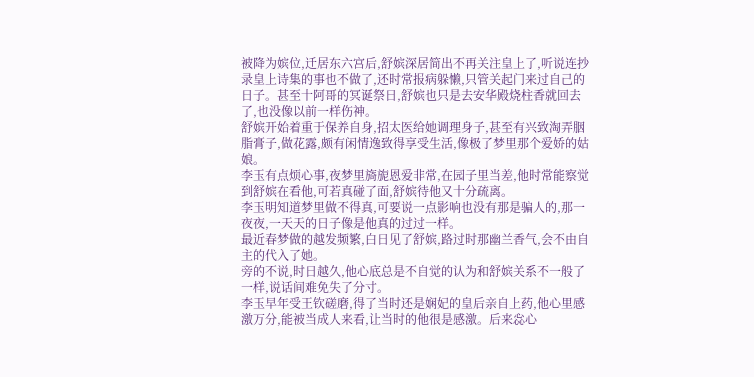被降为嫔位,迁居东六宫后,舒嫔深居简出不再关注皇上了,听说连抄录皇上诗集的事也不做了,还时常报病躲懒,只管关起门来过自己的日子。甚至十阿哥的冥诞祭日,舒嫔也只是去安华殿烧柱香就回去了,也没像以前一样伤神。
舒嫔开始着重于保养自身,招太医给她调理身子,甚至有兴致淘弄胭脂膏子,做花露,颇有闲情逸致得享受生活,像极了梦里那个爱娇的姑娘。
李玉有点烦心事,夜梦里旖旎恩爱非常,在园子里当差,他时常能察觉到舒嫔在看他,可若真碰了面,舒嫔待他又十分疏离。
李玉明知道梦里做不得真,可要说一点影响也没有那是骗人的,那一夜夜,一天天的日子像是他真的过过一样。
最近春梦做的越发频繁,白日见了舒嫔,路过时那幽兰香气,会不由自主的代入了她。
旁的不说,时日越久,他心底总是不自觉的认为和舒嫔关系不一般了一样,说话间难免失了分寸。
李玉早年受王钦磋磨,得了当时还是娴妃的皇后亲自上药,他心里感激万分,能被当成人来看,让当时的他很是感激。后来惢心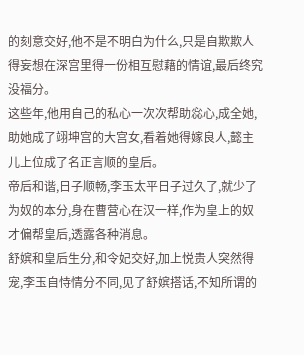的刻意交好,他不是不明白为什么,只是自欺欺人得妄想在深宫里得一份相互慰藉的情谊,最后终究没福分。
这些年,他用自己的私心一次次帮助惢心,成全她,助她成了翊坤宫的大宫女,看着她得嫁良人,懿主儿上位成了名正言顺的皇后。
帝后和谐,日子顺畅,李玉太平日子过久了,就少了为奴的本分,身在曹营心在汉一样,作为皇上的奴才偏帮皇后,透露各种消息。
舒嫔和皇后生分,和令妃交好,加上悦贵人突然得宠,李玉自恃情分不同,见了舒嫔搭话,不知所谓的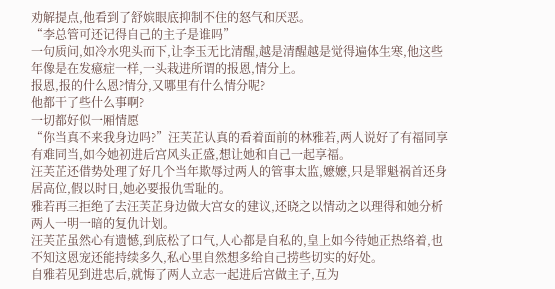劝解提点,他看到了舒嫔眼底抑制不住的怒气和厌恶。
“李总管可还记得自己的主子是谁吗”
一句质问,如冷水兜头而下,让李玉无比清醒,越是清醒越是觉得遍体生寒,他这些年像是在发癔症一样,一头栽进所谓的报恩,情分上。
报恩,报的什么恩?情分,又哪里有什么情分呢?
他都干了些什么事啊?
一切都好似一厢情愿
“你当真不来我身边吗?”汪芙芷认真的看着面前的林雅若,两人说好了有福同享有难同当,如今她初进后宫风头正盛,想让她和自己一起享福。
汪芙芷还借势处理了好几个当年欺辱过两人的管事太监,嬷嬷,只是罪魁祸首还身居高位,假以时日,她必要报仇雪耻的。
雅若再三拒绝了去汪芙芷身边做大宫女的建议,还晓之以情动之以理得和她分析两人一明一暗的复仇计划。
汪芙芷虽然心有遗憾,到底松了口气,人心都是自私的,皇上如今待她正热络着,也不知这恩宠还能持续多久,私心里自然想多给自己捞些切实的好处。
自雅若见到进忠后,就悔了两人立志一起进后宫做主子,互为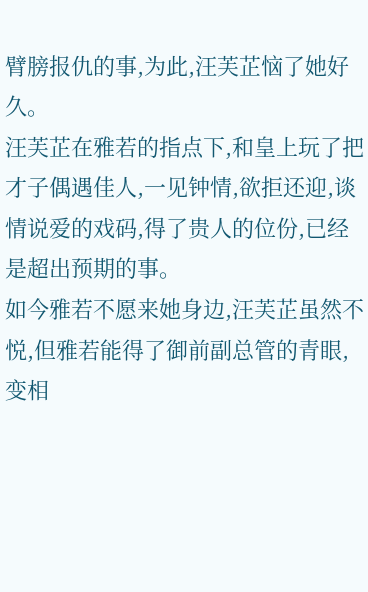臂膀报仇的事,为此,汪芙芷恼了她好久。
汪芙芷在雅若的指点下,和皇上玩了把才子偶遇佳人,一见钟情,欲拒还迎,谈情说爱的戏码,得了贵人的位份,已经是超出预期的事。
如今雅若不愿来她身边,汪芙芷虽然不悦,但雅若能得了御前副总管的青眼,变相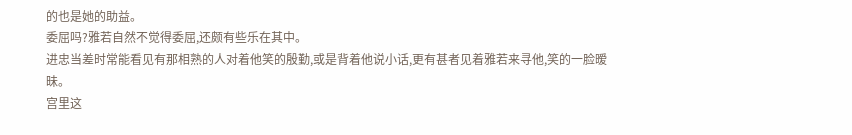的也是她的助益。
委屈吗?雅若自然不觉得委屈,还颇有些乐在其中。
进忠当差时常能看见有那相熟的人对着他笑的殷勤,或是背着他说小话,更有甚者见着雅若来寻他,笑的一脸暧昧。
宫里这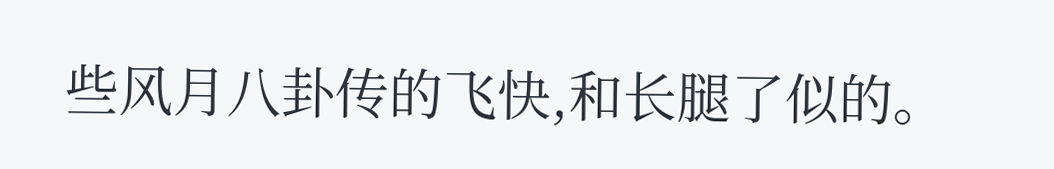些风月八卦传的飞快,和长腿了似的。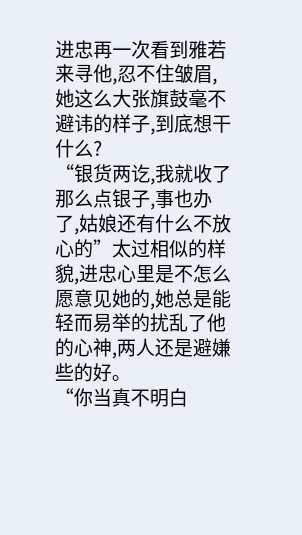进忠再一次看到雅若来寻他,忍不住皱眉,她这么大张旗鼓毫不避讳的样子,到底想干什么?
“银货两讫,我就收了那么点银子,事也办了,姑娘还有什么不放心的”太过相似的样貌,进忠心里是不怎么愿意见她的,她总是能轻而易举的扰乱了他的心神,两人还是避嫌些的好。
“你当真不明白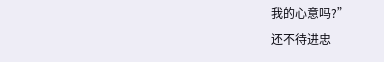我的心意吗?”
还不待进忠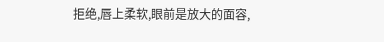拒绝,唇上柔软,眼前是放大的面容,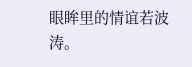眼眸里的情谊若波涛。